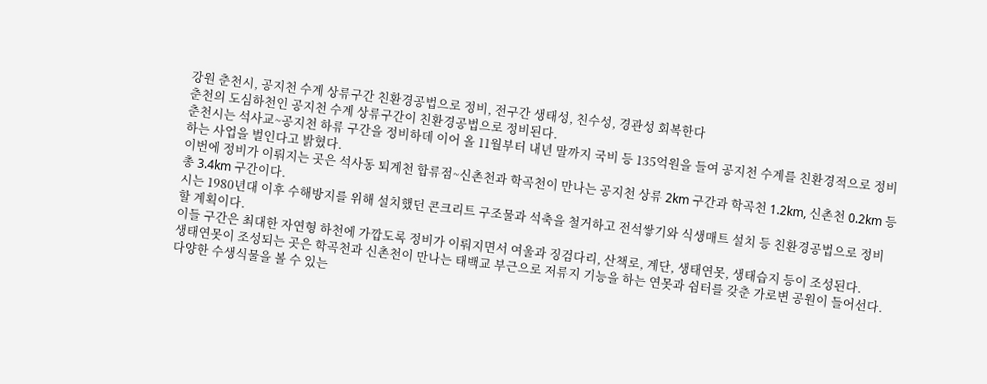강원 춘천시, 공지천 수계 상류구간 친환경공법으로 정비, 전구간 생태성, 친수성, 경관성 회복한다
춘천의 도심하천인 공지천 수계 상류구간이 친환경공법으로 정비된다.
춘천시는 석사교~공지천 하류 구간을 정비하데 이어 올 11월부터 내년 말까지 국비 등 135억원을 들여 공지천 수계를 친환경적으로 정비하는 사업을 벌인다고 밝혔다.
이번에 정비가 이뤄지는 곳은 석사동 퇴계천 합류점~신촌천과 학곡천이 만나는 공지천 상류 2km 구간과 학곡천 1.2km, 신촌천 0.2km 등 총 3.4km 구간이다.
시는 1980년대 이후 수해방지를 위해 설치했던 콘크리트 구조물과 석축을 철거하고 전석쌓기와 식생매트 설치 등 친환경공법으로 정비할 계획이다.
이들 구간은 최대한 자연형 하천에 가깝도록 정비가 이뤄지면서 여울과 징검다리, 산책로, 계단, 생태연못, 생태습지 등이 조성된다.
생태연못이 조성되는 곳은 학곡천과 신촌천이 만나는 태백교 부근으로 저류지 기능을 하는 연못과 쉼터를 갖춘 가로변 공원이 들어선다.
다양한 수생식물을 볼 수 있는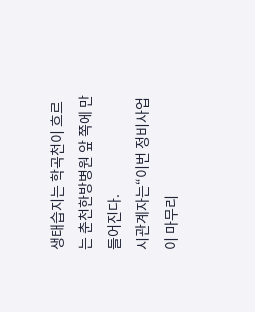생태습지는 학곡천이 흐르는 춘천한방병원 앞 쪽에 만들어진다.
시관계자는“이번 정비사업이 마무리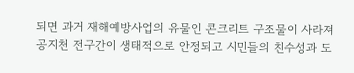되면 과거 재해예방사업의 유물인 콘크리트 구조물이 사라져 공지천 전구간이 생태적으로 안정되고 시민들의 친수성과 도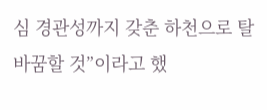심 경관성까지 갖춘 하천으로 탈바꿈할 것”이라고 했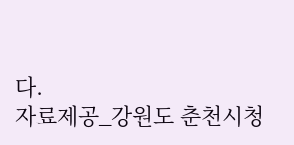다.
자료제공_강원도 춘천시청